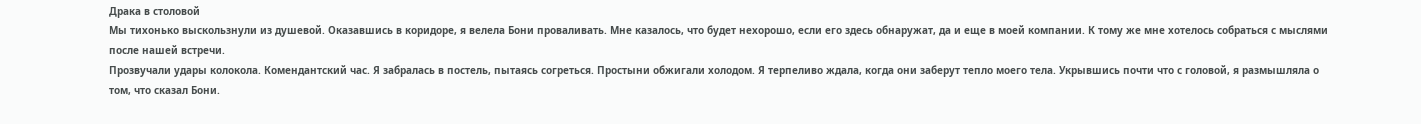Драка в столовой
Мы тихонько выскользнули из душевой. Оказавшись в коридоре, я велела Бони проваливать. Мне казалось, что будет нехорошо, если его здесь обнаружат, да и еще в моей компании. К тому же мне хотелось собраться с мыслями после нашей встречи.
Прозвучали удары колокола. Комендантский час. Я забралась в постель, пытаясь согреться. Простыни обжигали холодом. Я терпеливо ждала, когда они заберут тепло моего тела. Укрывшись почти что с головой, я размышляла о том, что сказал Бони.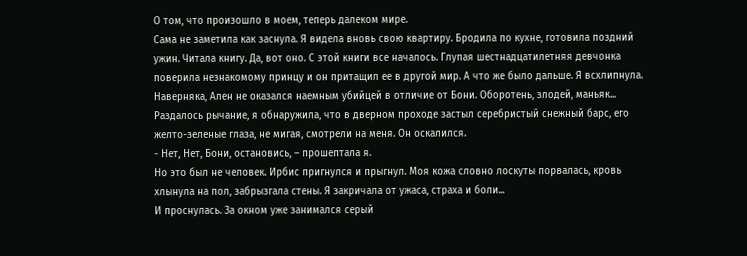О том, что произошло в моем, теперь далеком мире.
Сама не заметила как заснула. Я видела вновь свою квартиру. Бродила по кухне, готовила поздний ужин. Читала книгу. Да, вот оно. С этой книги все началось. Глупая шестнадцатилетняя девчонка поверила незнакомому принцу и он притащил ее в другой мир. А что же было дальше. Я всхлипнула. Наверняка, Ален не оказался наемным убийцей в отличие от Бони. Оборотень, злодей, маньяк... Раздалось рычание, я обнаружила, что в дверном проходе застыл серебристый снежный барс, его желто-зеленые глаза, не мигая, смотрели на меня. Он оскалился.
- Нет, Нет, Бони, остановись, – прошептала я.
Но это был не человек. Ирбис пригнулся и прыгнул. Моя кожа словно лоскуты порвалась, кровь хлынула на пол, забрызгала стены. Я закричала от ужаса, страха и боли...
И проснулась. За окном уже занимался серый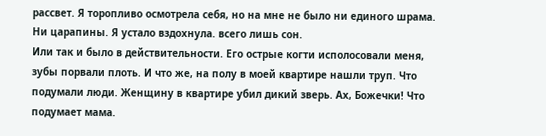рассвет. Я торопливо осмотрела себя, но на мне не было ни единого шрама. Ни царапины. Я устало вздохнула. всего лишь сон.
Или так и было в действительности. Его острые когти исполосовали меня, зубы порвали плоть. И что же, на полу в моей квартире нашли труп. Что подумали люди. Женщину в квартире убил дикий зверь. Ах, Божечки! Что подумает мама.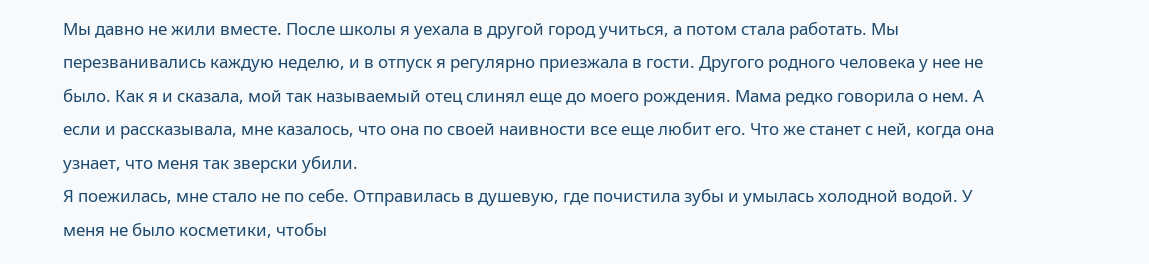Мы давно не жили вместе. После школы я уехала в другой город учиться, а потом стала работать. Мы перезванивались каждую неделю, и в отпуск я регулярно приезжала в гости. Другого родного человека у нее не было. Как я и сказала, мой так называемый отец слинял еще до моего рождения. Мама редко говорила о нем. А если и рассказывала, мне казалось, что она по своей наивности все еще любит его. Что же станет с ней, когда она узнает, что меня так зверски убили.
Я поежилась, мне стало не по себе. Отправилась в душевую, где почистила зубы и умылась холодной водой. У меня не было косметики, чтобы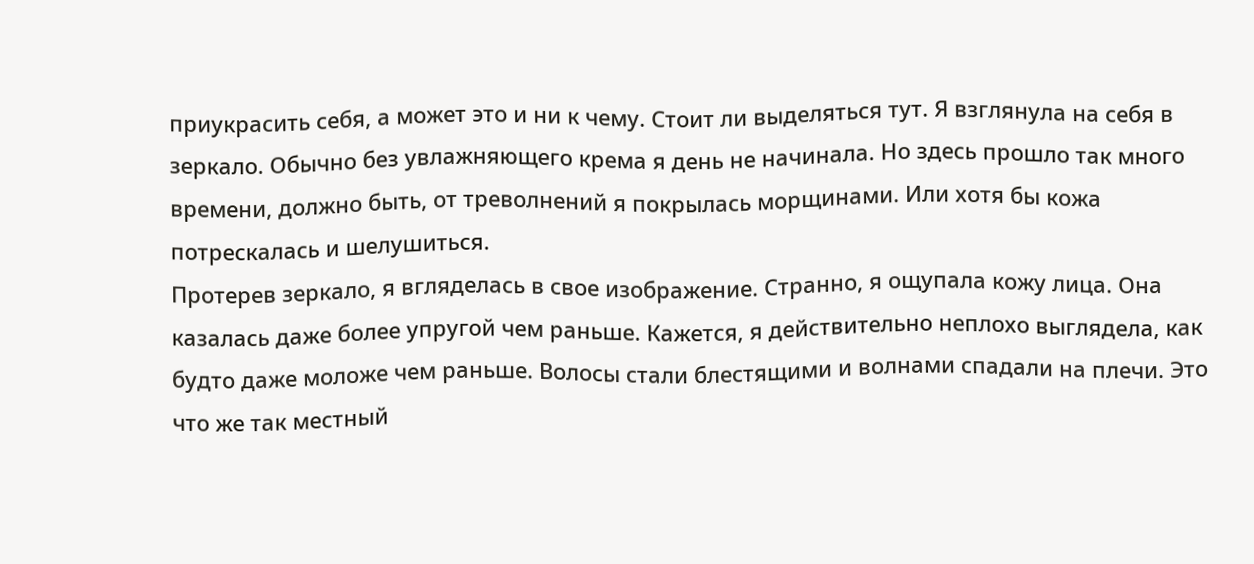приукрасить себя, а может это и ни к чему. Стоит ли выделяться тут. Я взглянула на себя в зеркало. Обычно без увлажняющего крема я день не начинала. Но здесь прошло так много времени, должно быть, от треволнений я покрылась морщинами. Или хотя бы кожа потрескалась и шелушиться.
Протерев зеркало, я вгляделась в свое изображение. Странно, я ощупала кожу лица. Она казалась даже более упругой чем раньше. Кажется, я действительно неплохо выглядела, как будто даже моложе чем раньше. Волосы стали блестящими и волнами спадали на плечи. Это что же так местный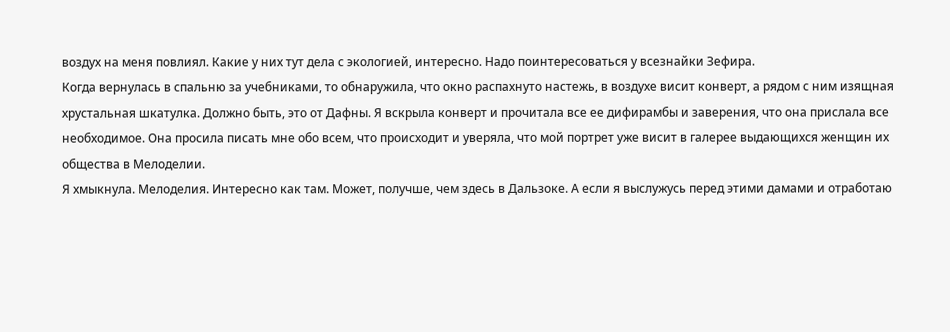воздух на меня повлиял. Какие у них тут дела с экологией, интересно. Надо поинтересоваться у всезнайки Зефира.
Когда вернулась в спальню за учебниками, то обнаружила, что окно распахнуто настежь, в воздухе висит конверт, а рядом с ним изящная хрустальная шкатулка. Должно быть, это от Дафны. Я вскрыла конверт и прочитала все ее дифирамбы и заверения, что она прислала все необходимое. Она просила писать мне обо всем, что происходит и уверяла, что мой портрет уже висит в галерее выдающихся женщин их общества в Мелоделии.
Я хмыкнула. Мелоделия. Интересно как там. Может, получше, чем здесь в Дальзоке. А если я выслужусь перед этими дамами и отработаю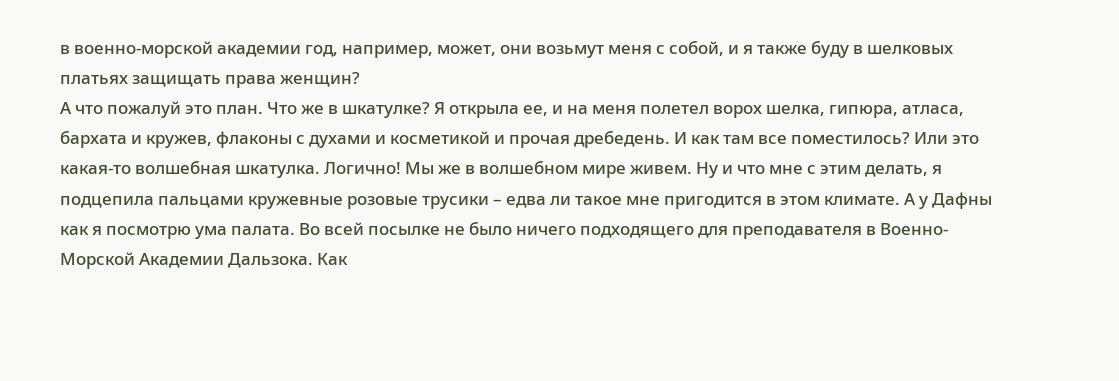в военно-морской академии год, например, может, они возьмут меня с собой, и я также буду в шелковых платьях защищать права женщин?
А что пожалуй это план. Что же в шкатулке? Я открыла ее, и на меня полетел ворох шелка, гипюра, атласа, бархата и кружев, флаконы с духами и косметикой и прочая дребедень. И как там все поместилось? Или это какая-то волшебная шкатулка. Логично! Мы же в волшебном мире живем. Ну и что мне с этим делать, я подцепила пальцами кружевные розовые трусики – едва ли такое мне пригодится в этом климате. А у Дафны как я посмотрю ума палата. Во всей посылке не было ничего подходящего для преподавателя в Военно-Морской Академии Дальзока. Как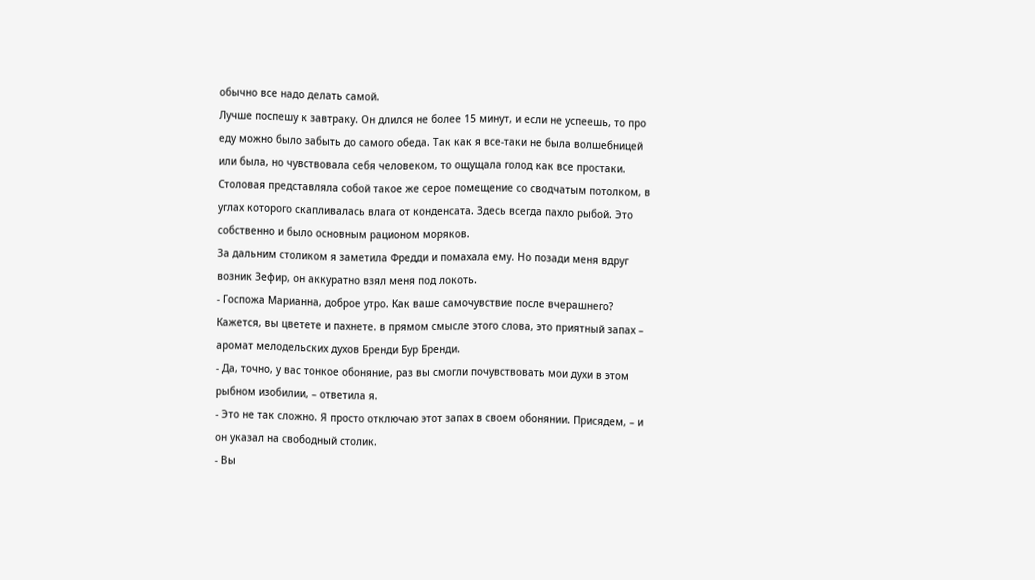обычно все надо делать самой.
Лучше поспешу к завтраку. Он длился не более 15 минут, и если не успеешь, то про еду можно было забыть до самого обеда. Так как я все-таки не была волшебницей или была, но чувствовала себя человеком, то ощущала голод как все простаки.
Столовая представляла собой такое же серое помещение со сводчатым потолком, в углах которого скапливалась влага от конденсата. Здесь всегда пахло рыбой. Это собственно и было основным рационом моряков.
За дальним столиком я заметила Фредди и помахала ему. Но позади меня вдруг возник Зефир, он аккуратно взял меня под локоть.
- Госпожа Марианна, доброе утро. Как ваше самочувствие после вчерашнего? Кажется, вы цветете и пахнете. в прямом смысле этого слова, это приятный запах – аромат мелодельских духов Бренди Бур Бренди.
- Да, точно, у вас тонкое обоняние, раз вы смогли почувствовать мои духи в этом рыбном изобилии, – ответила я.
- Это не так сложно. Я просто отключаю этот запах в своем обонянии. Присядем, – и он указал на свободный столик.
- Вы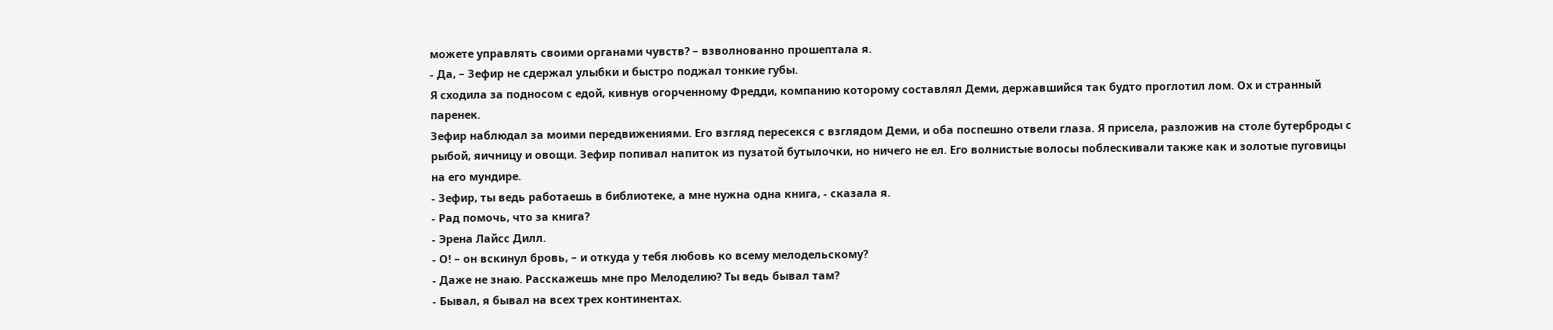можете управлять своими органами чувств? – взволнованно прошептала я.
- Да, – Зефир не сдержал улыбки и быстро поджал тонкие губы.
Я сходила за подносом с едой, кивнув огорченному Фредди, компанию которому составлял Деми, державшийся так будто проглотил лом. Ох и странный паренек.
Зефир наблюдал за моими передвижениями. Его взгляд пересекся с взглядом Деми, и оба поспешно отвели глаза. Я присела, разложив на столе бутерброды с рыбой, яичницу и овощи. Зефир попивал напиток из пузатой бутылочки, но ничего не ел. Его волнистые волосы поблескивали также как и золотые пуговицы на его мундире.
- Зефир, ты ведь работаешь в библиотеке, а мне нужна одна книга, - сказала я.
- Рад помочь, что за книга?
- Эрена Лайсс Дилл.
- О! – он вскинул бровь, – и откуда у тебя любовь ко всему мелодельскому?
- Даже не знаю. Расскажешь мне про Мелоделию? Ты ведь бывал там?
- Бывал, я бывал на всех трех континентах.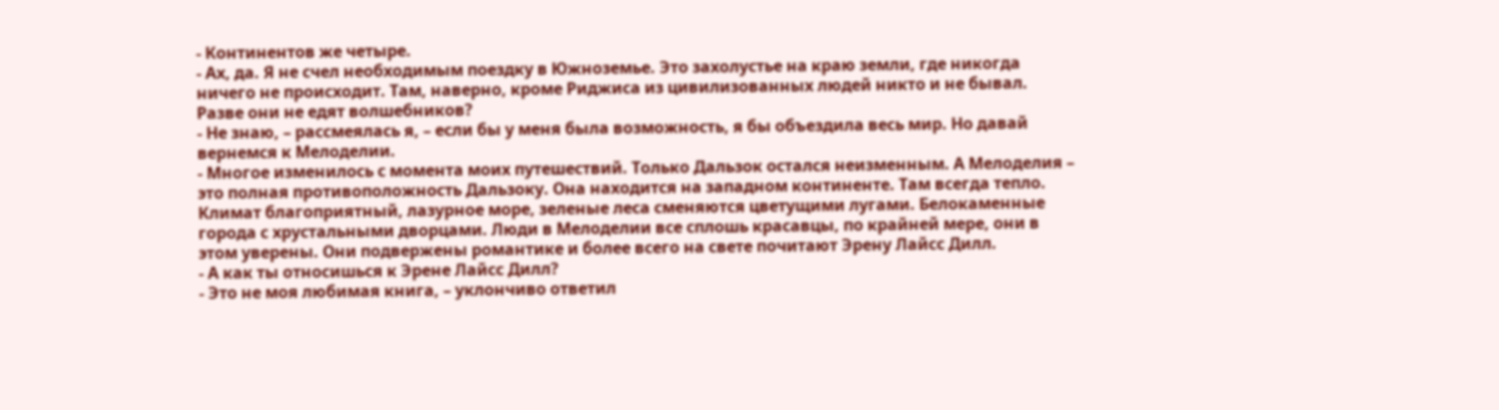- Континентов же четыре.
- Ах, да. Я не счел необходимым поездку в Южноземье. Это захолустье на краю земли, где никогда ничего не происходит. Там, наверно, кроме Риджиса из цивилизованных людей никто и не бывал. Разве они не едят волшебников?
- Не знаю, – рассмеялась я, – если бы у меня была возможность, я бы объездила весь мир. Но давай вернемся к Мелоделии.
- Многое изменилось с момента моих путешествий. Только Дальзок остался неизменным. А Мелоделия – это полная противоположность Дальзоку. Она находится на западном континенте. Там всегда тепло. Климат благоприятный, лазурное море, зеленые леса сменяются цветущими лугами. Белокаменные города с хрустальными дворцами. Люди в Мелоделии все сплошь красавцы, по крайней мере, они в этом уверены. Они подвержены романтике и более всего на свете почитают Эрену Лайсс Дилл.
- А как ты относишься к Эрене Лайсс Дилл?
- Это не моя любимая книга, – уклончиво ответил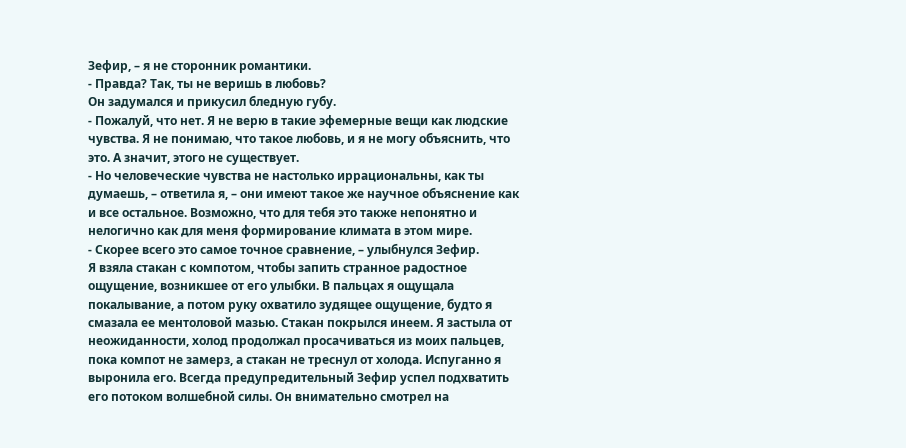Зефир, – я не сторонник романтики.
- Правда? Так, ты не веришь в любовь?
Он задумался и прикусил бледную губу.
- Пожалуй, что нет. Я не верю в такие эфемерные вещи как людские чувства. Я не понимаю, что такое любовь, и я не могу объяснить, что это. А значит, этого не существует.
- Но человеческие чувства не настолько иррациональны, как ты думаешь, – ответила я, – они имеют такое же научное объяснение как и все остальное. Возможно, что для тебя это также непонятно и нелогично как для меня формирование климата в этом мире.
- Скорее всего это самое точное сравнение, – улыбнулся Зефир.
Я взяла стакан с компотом, чтобы запить странное радостное ощущение, возникшее от его улыбки. В пальцах я ощущала покалывание, а потом руку охватило зудящее ощущение, будто я смазала ее ментоловой мазью. Стакан покрылся инеем. Я застыла от неожиданности, холод продолжал просачиваться из моих пальцев, пока компот не замерз, а стакан не треснул от холода. Испуганно я выронила его. Всегда предупредительный Зефир успел подхватить его потоком волшебной силы. Он внимательно смотрел на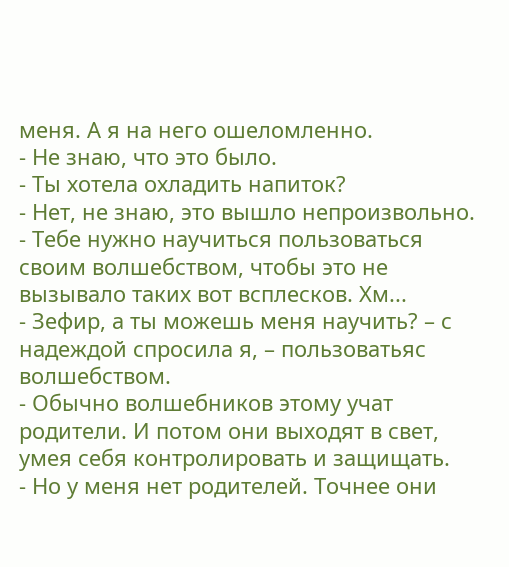меня. А я на него ошеломленно.
- Не знаю, что это было.
- Ты хотела охладить напиток?
- Нет, не знаю, это вышло непроизвольно.
- Тебе нужно научиться пользоваться своим волшебством, чтобы это не вызывало таких вот всплесков. Хм...
- Зефир, а ты можешь меня научить? – с надеждой спросила я, – пользоватьяс волшебством.
- Обычно волшебников этому учат родители. И потом они выходят в свет, умея себя контролировать и защищать.
- Но у меня нет родителей. Точнее они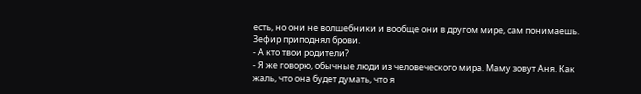есть, но они не волшебники и вообще они в другом мире, сам понимаешь.
Зефир приподнял брови.
- А кто твои родители?
- Я же говорю, обычные люди из человеческого мира. Маму зовут Аня. Как жаль, что она будет думать, что я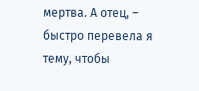мертва. А отец, – быстро перевела я тему, чтобы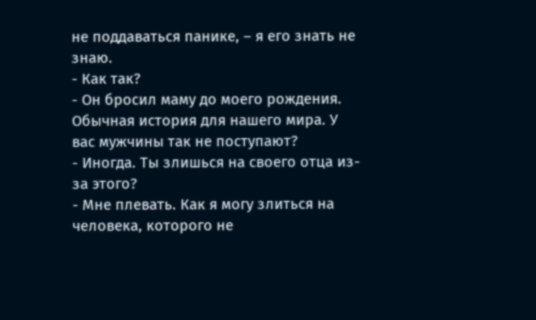не поддаваться панике, – я его знать не знаю.
- Как так?
- Он бросил маму до моего рождения. Обычная история для нашего мира. У вас мужчины так не поступают?
- Иногда. Ты злишься на своего отца из-за этого?
- Мне плевать. Как я могу злиться на человека, которого не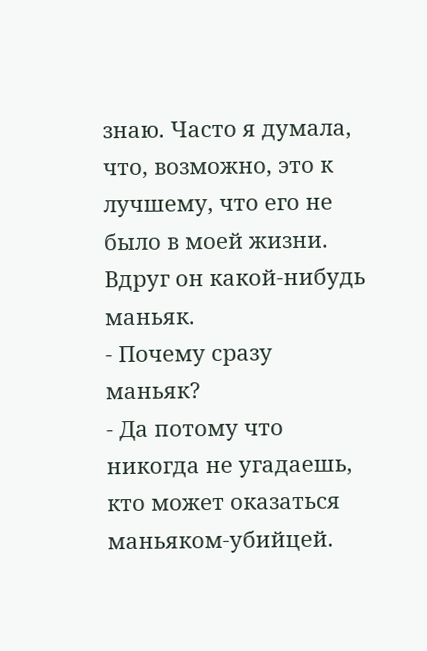знаю. Часто я думала, что, возможно, это к лучшему, что его не было в моей жизни. Вдруг он какой-нибудь маньяк.
- Почему сразу маньяк?
- Да потому что никогда не угадаешь, кто может оказаться маньяком-убийцей.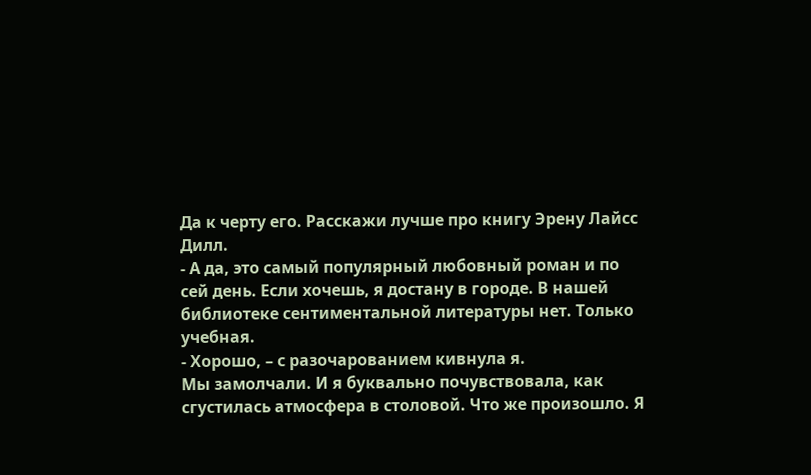Да к черту его. Расскажи лучше про книгу Эрену Лайсс Дилл.
- А да, это самый популярный любовный роман и по сей день. Если хочешь, я достану в городе. В нашей библиотеке сентиментальной литературы нет. Только учебная.
- Хорошо, – с разочарованием кивнула я.
Мы замолчали. И я буквально почувствовала, как сгустилась атмосфера в столовой. Что же произошло. Я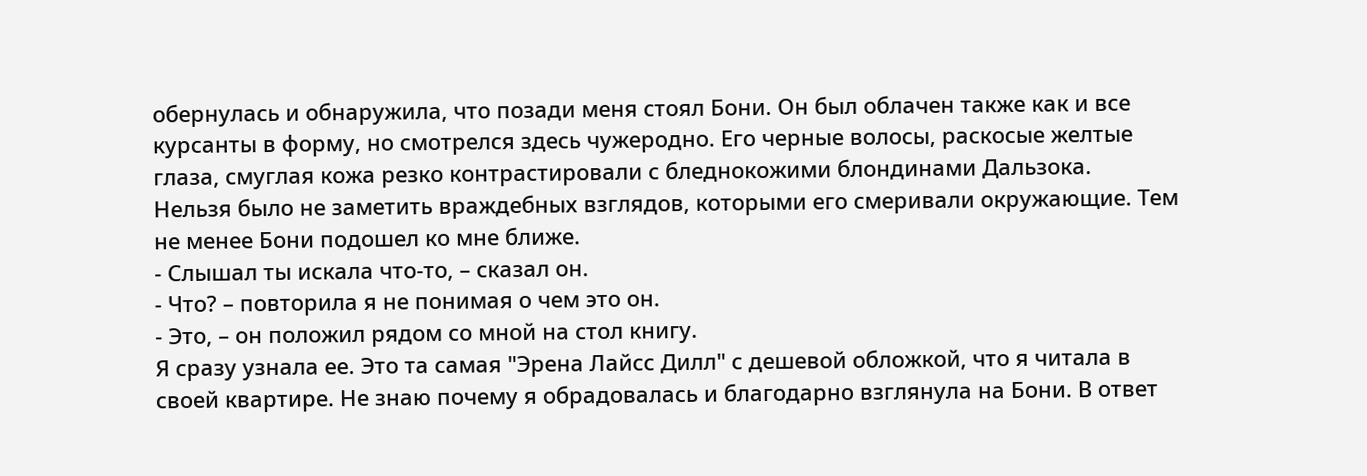обернулась и обнаружила, что позади меня стоял Бони. Он был облачен также как и все курсанты в форму, но смотрелся здесь чужеродно. Его черные волосы, раскосые желтые глаза, смуглая кожа резко контрастировали с бледнокожими блондинами Дальзока.
Нельзя было не заметить враждебных взглядов, которыми его смеривали окружающие. Тем не менее Бони подошел ко мне ближе.
- Слышал ты искала что-то, – сказал он.
- Что? – повторила я не понимая о чем это он.
- Это, – он положил рядом со мной на стол книгу.
Я сразу узнала ее. Это та самая "Эрена Лайсс Дилл" с дешевой обложкой, что я читала в своей квартире. Не знаю почему я обрадовалась и благодарно взглянула на Бони. В ответ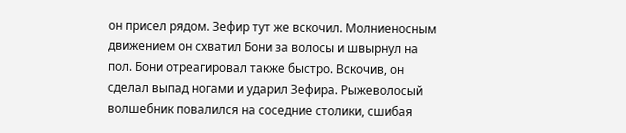он присел рядом. Зефир тут же вскочил. Молниеносным движением он схватил Бони за волосы и швырнул на пол. Бони отреагировал также быстро. Вскочив, он сделал выпад ногами и ударил Зефира. Рыжеволосый волшебник повалился на соседние столики, сшибая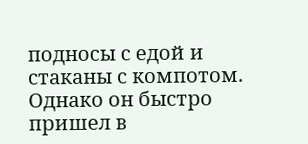подносы с едой и стаканы с компотом.
Однако он быстро пришел в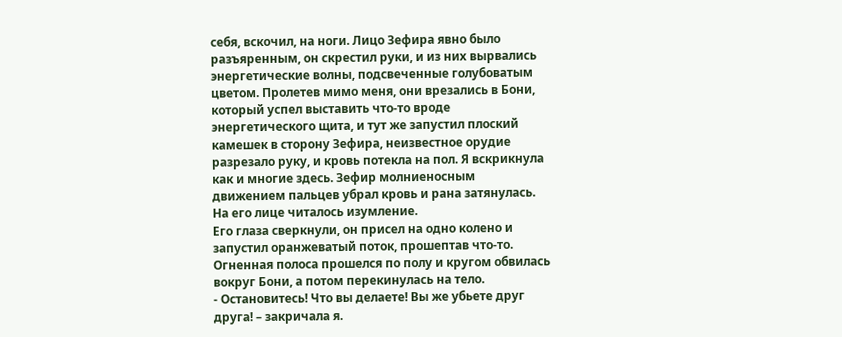себя, вскочил, на ноги. Лицо Зефира явно было разъяренным, он скрестил руки, и из них вырвались энергетические волны, подсвеченные голубоватым цветом. Пролетев мимо меня, они врезались в Бони, который успел выставить что-то вроде энергетического щита, и тут же запустил плоский камешек в сторону Зефира, неизвестное орудие разрезало руку, и кровь потекла на пол. Я вскрикнула как и многие здесь. Зефир молниеносным движением пальцев убрал кровь и рана затянулась. На его лице читалось изумление.
Его глаза сверкнули, он присел на одно колено и запустил оранжеватый поток, прошептав что-то. Огненная полоса прошелся по полу и кругом обвилась вокруг Бони, а потом перекинулась на тело.
- Остановитесь! Что вы делаете! Вы же убьете друг друга! – закричала я.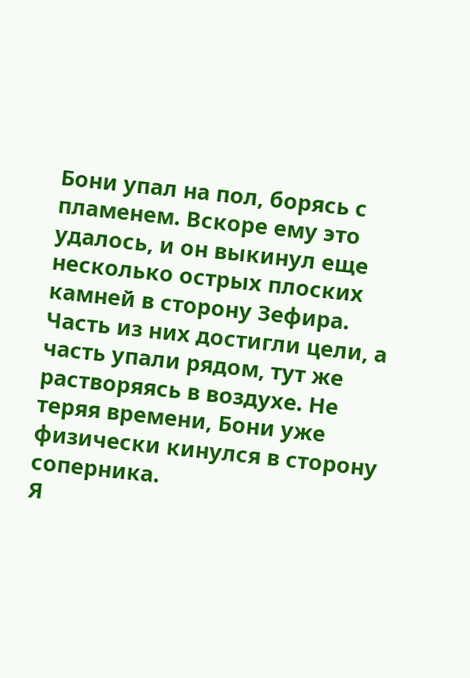Бони упал на пол, борясь с пламенем. Вскоре ему это удалось, и он выкинул еще несколько острых плоских камней в сторону Зефира. Часть из них достигли цели, а часть упали рядом, тут же растворяясь в воздухе. Не теряя времени, Бони уже физически кинулся в сторону соперника.
Я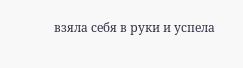взяла себя в руки и успела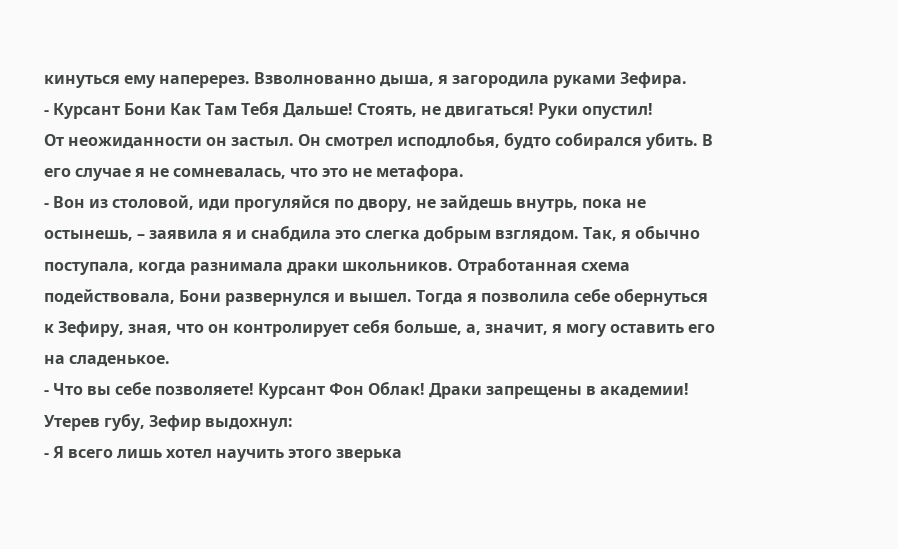кинуться ему наперерез. Взволнованно дыша, я загородила руками Зефира.
- Курсант Бони Как Там Тебя Дальше! Стоять, не двигаться! Руки опустил!
От неожиданности он застыл. Он смотрел исподлобья, будто собирался убить. В его случае я не сомневалась, что это не метафора.
- Вон из столовой, иди прогуляйся по двору, не зайдешь внутрь, пока не остынешь, – заявила я и снабдила это слегка добрым взглядом. Так, я обычно поступала, когда разнимала драки школьников. Отработанная схема подействовала, Бони развернулся и вышел. Тогда я позволила себе обернуться к Зефиру, зная, что он контролирует себя больше, а, значит, я могу оставить его на сладенькое.
- Что вы себе позволяете! Курсант Фон Облак! Драки запрещены в академии!
Утерев губу, Зефир выдохнул:
- Я всего лишь хотел научить этого зверька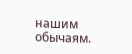нашим обычаям.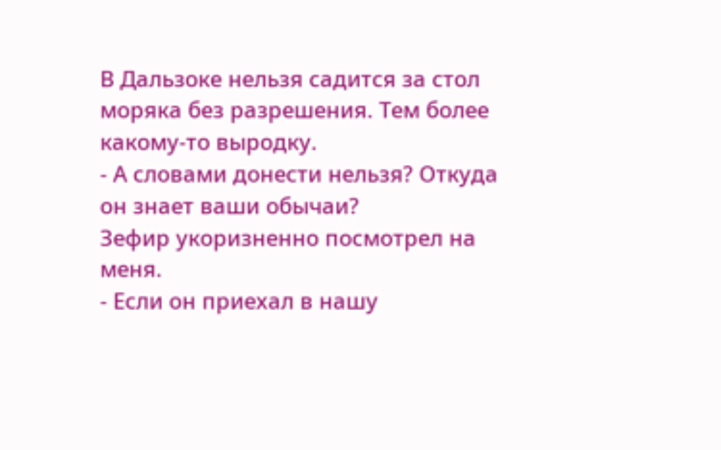В Дальзоке нельзя садится за стол моряка без разрешения. Тем более какому-то выродку.
- А словами донести нельзя? Откуда он знает ваши обычаи?
Зефир укоризненно посмотрел на меня.
- Если он приехал в нашу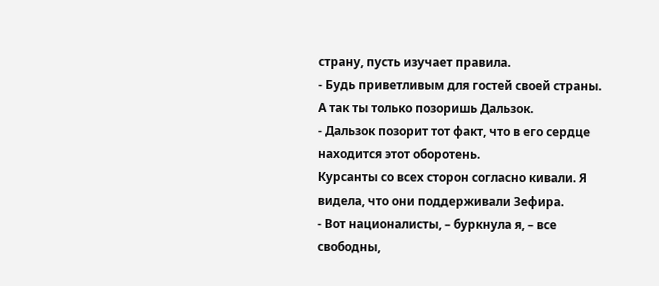страну, пусть изучает правила.
- Будь приветливым для гостей своей страны. А так ты только позоришь Дальзок.
- Дальзок позорит тот факт, что в его сердце находится этот оборотень.
Курсанты со всех сторон согласно кивали. Я видела, что они поддерживали Зефира.
- Вот националисты, – буркнула я, – все свободны,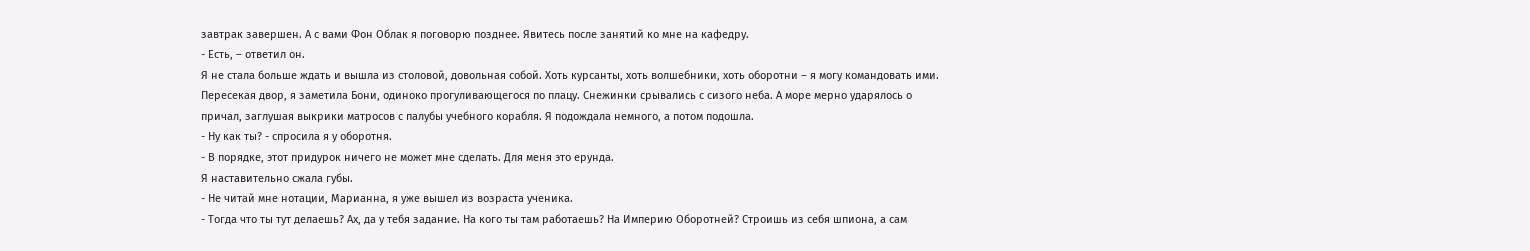завтрак завершен. А с вами Фон Облак я поговорю позднее. Явитесь после занятий ко мне на кафедру.
- Есть, – ответил он.
Я не стала больше ждать и вышла из столовой, довольная собой. Хоть курсанты, хоть волшебники, хоть оборотни – я могу командовать ими.
Пересекая двор, я заметила Бони, одиноко прогуливающегося по плацу. Снежинки срывались с сизого неба. А море мерно ударялось о причал, заглушая выкрики матросов с палубы учебного корабля. Я подождала немного, а потом подошла.
- Ну как ты? - спросила я у оборотня.
- В порядке, этот придурок ничего не может мне сделать. Для меня это ерунда.
Я наставительно сжала губы.
- Не читай мне нотации, Марианна, я уже вышел из возраста ученика.
- Тогда что ты тут делаешь? Ах, да у тебя задание. На кого ты там работаешь? На Империю Оборотней? Строишь из себя шпиона, а сам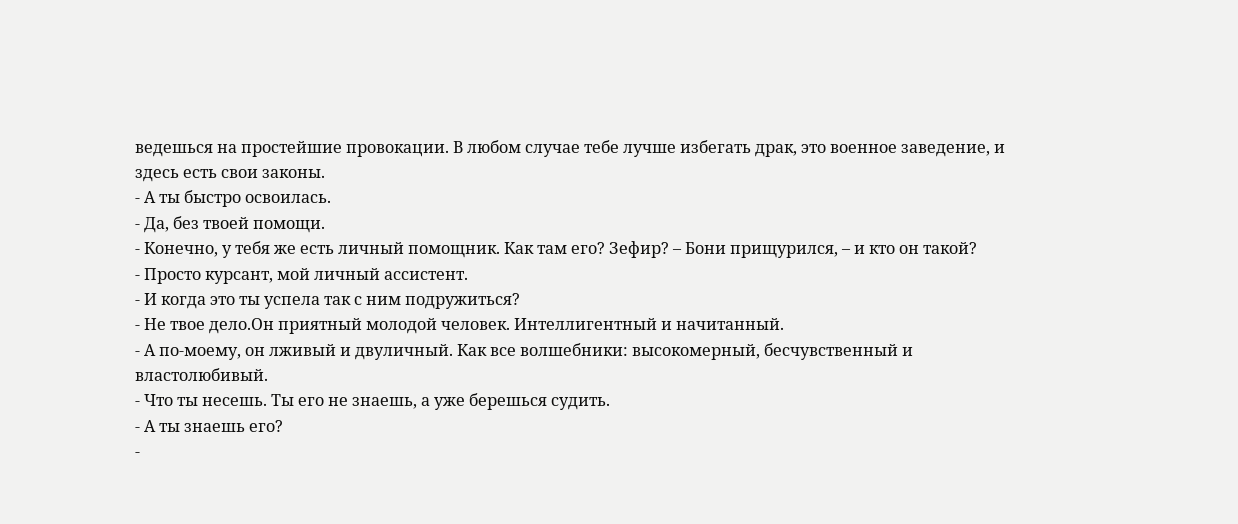ведешься на простейшие провокации. В любом случае тебе лучше избегать драк, это военное заведение, и здесь есть свои законы.
- А ты быстро освоилась.
- Да, без твоей помощи.
- Конечно, у тебя же есть личный помощник. Как там его? Зефир? – Бони прищурился, – и кто он такой?
- Просто курсант, мой личный ассистент.
- И когда это ты успела так с ним подружиться?
- Не твое дело.Он приятный молодой человек. Интеллигентный и начитанный.
- А по-моему, он лживый и двуличный. Как все волшебники: высокомерный, бесчувственный и властолюбивый.
- Что ты несешь. Ты его не знаешь, а уже берешься судить.
- А ты знаешь его?
-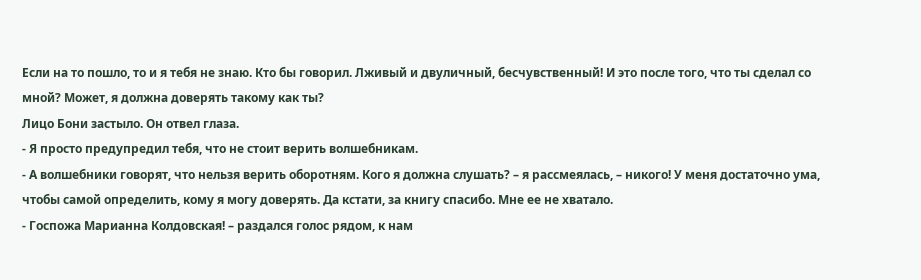Если на то пошло, то и я тебя не знаю. Кто бы говорил. Лживый и двуличный, бесчувственный! И это после того, что ты сделал со мной? Может, я должна доверять такому как ты?
Лицо Бони застыло. Он отвел глаза.
- Я просто предупредил тебя, что не стоит верить волшебникам.
- А волшебники говорят, что нельзя верить оборотням. Кого я должна слушать? – я рассмеялась, – никого! У меня достаточно ума, чтобы самой определить, кому я могу доверять. Да кстати, за книгу спасибо. Мне ее не хватало.
- Госпожа Марианна Колдовская! – раздался голос рядом, к нам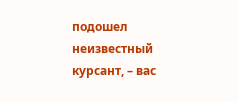подошел неизвестный курсант, – вас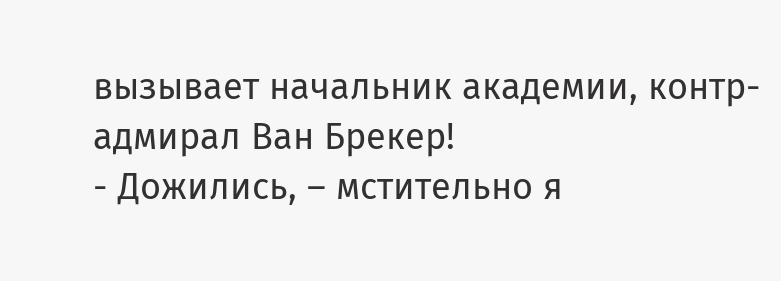вызывает начальник академии, контр-адмирал Ван Брекер!
- Дожились, – мстительно я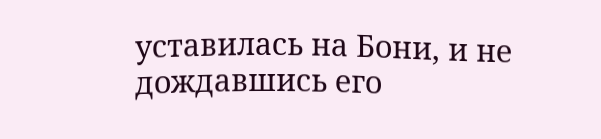уставилась на Бони, и не дождавшись его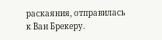раскаяния, отправилась к Ван Брекеру.